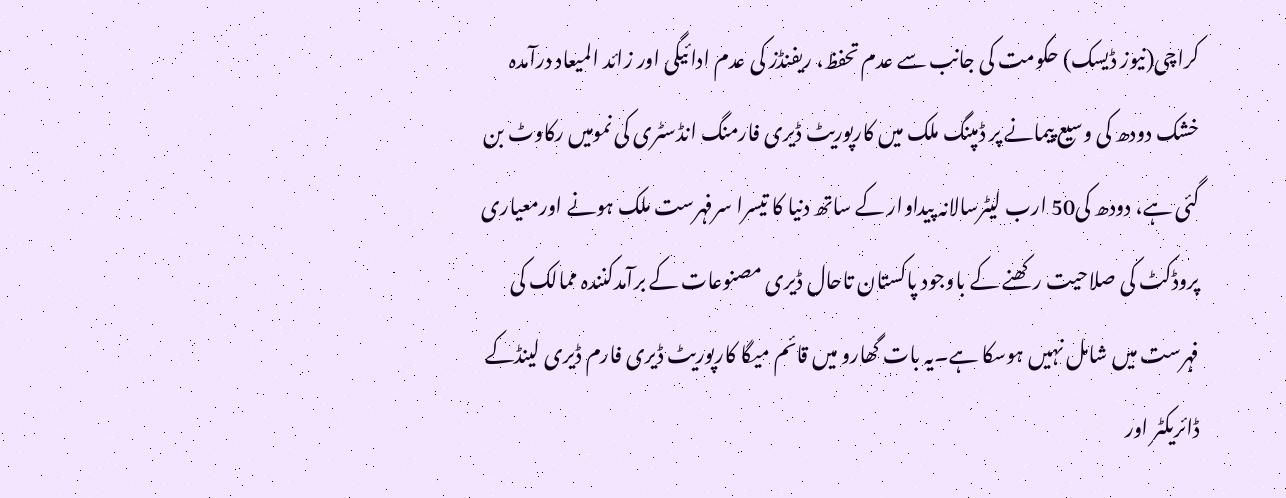کراچی(نیوز ڈیسک) حکومت کی جانب سے عدم تحفظ، ریفنڈز کی عدم ادائیگی اور زائد المیعاد درآمدہ خشک دودھ کی وسیع پیمانے پر ڈمپنگ ملک میں کارپوریٹ ڈیری فارمنگ انڈسٹری کی نمومیں رکاوٹ بن گئی ہے، دودھ کی50 ارب لیٹرسالانہ پیداوار کے ساتھ دنیا کا تیسرا سرفہرست ملک ہونے اورمعیاری پروڈکٹ کی صلاحیت رکھنے کے باوجود پاکستان تاحال ڈیری مصنوعات کے برآمدکنندہ ممالک کی فہرست میں شامل نہیں ہوسکا ہے۔یہ بات گھارو میں قائم میگا کارپوریٹ ڈیری فارم ڈیری لینڈکے ڈائریکٹر اور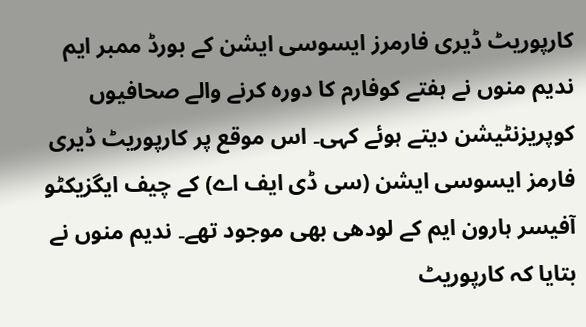کارپوریٹ ڈیری فارمرز ایسوسی ایشن کے بورڈ ممبر ایم ندیم منوں نے ہفتے کوفارم کا دورہ کرنے والے صحافیوں کوپریزنٹیشن دیتے ہوئے کہی۔ اس موقع پر کارپوریٹ ڈیری فارمز ایسوسی ایشن (سی ڈی ایف اے) کے چیف ایگزیکٹو آفیسر ہارون ایم کے لودھی بھی موجود تھے۔ ندیم منوں نے بتایا کہ کارپوریٹ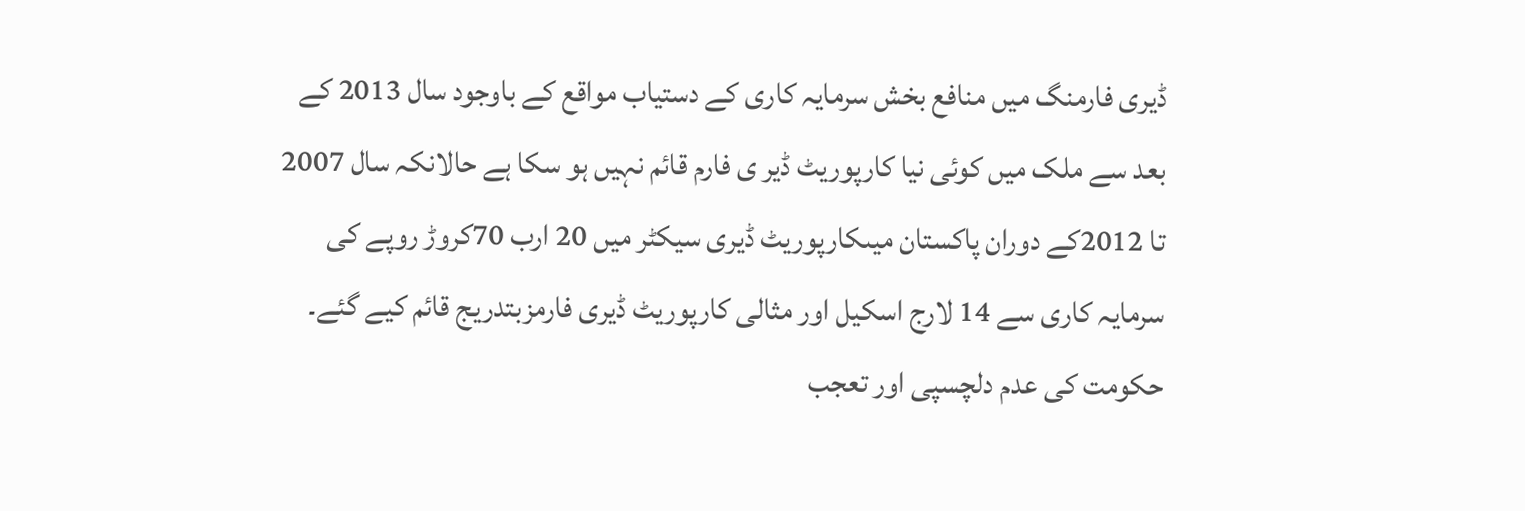ڈیری فارمنگ میں منافع بخش سرمایہ کاری کے دستیاب مواقع کے باوجود سال 2013 کے بعد سے ملک میں کوئی نیا کارپوریٹ ڈیر ی فارم قائم نہیں ہو سکا ہے حالانکہ سال 2007 تا 2012کے دوران پاکستان میںکارپوریٹ ڈیری سیکٹر میں 20 ارب 70کروڑ روپے کی سرمایہ کاری سے 14 لارج اسکیل اور مثالی کارپوریٹ ڈیری فارمزبتدریج قائم کیے گئے۔ حکومت کی عدم دلچسپی اور تعجب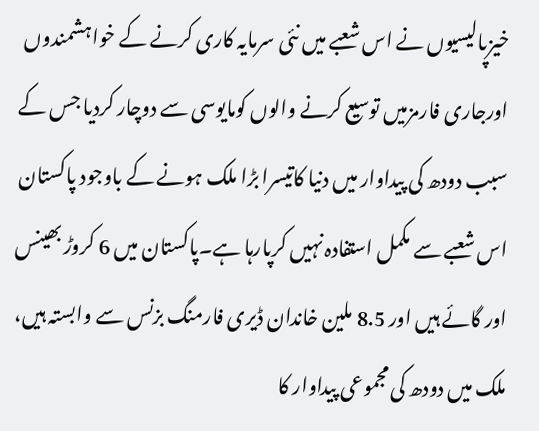خیزپالیسیوں نے اس شعبے میں نئی سرمایہ کاری کرنے کے خواہشمندوں اورجاری فارمزمیں توسیع کرنے والوں کومایوسی سے دوچار کردیا جس کے سبب دودھ کی پیداوار میں دنیا کاتیسرا بڑا ملک ہونے کے باوجود پاکستان اس شعبے سے مکمل استفادہ نہیں کرپارہا ہے۔پاکستان میں 6 کروڑ بھینس اور گائے ہیں اور 8.5 ملین خاندان ڈیری فارمنگ بزنس سے وابستہ ہیں، ملک میں دودھ کی مجموعی پیداوار کا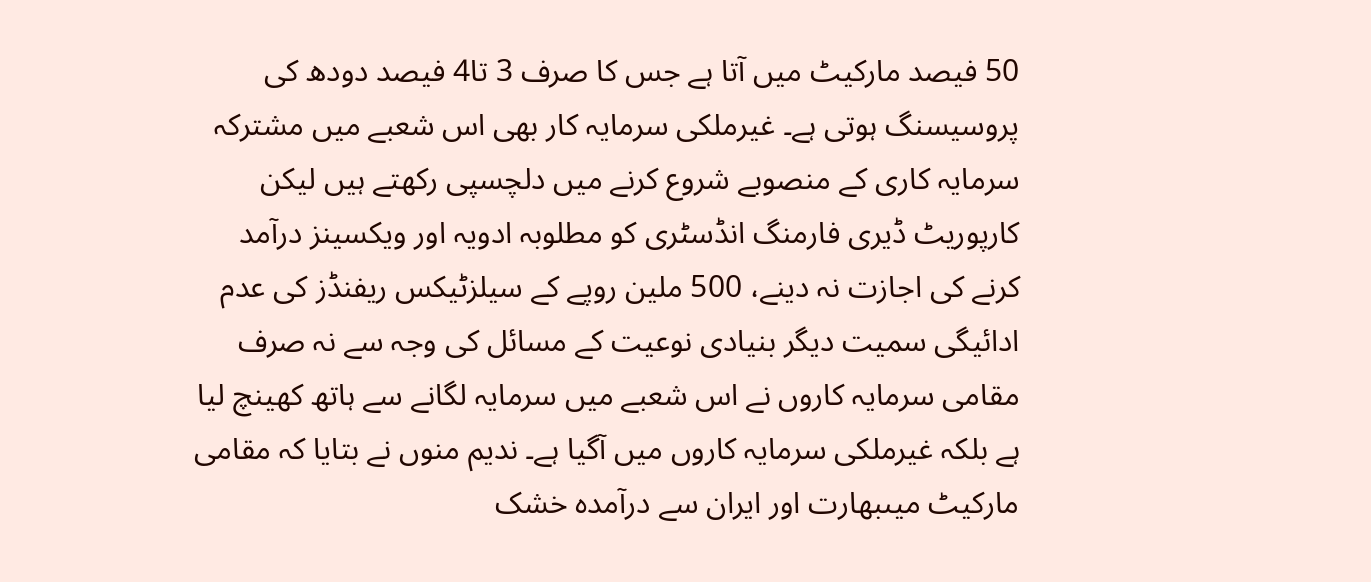50 فیصد مارکیٹ میں آتا ہے جس کا صرف 3 تا4 فیصد دودھ کی پروسیسنگ ہوتی ہے۔ غیرملکی سرمایہ کار بھی اس شعبے میں مشترکہ سرمایہ کاری کے منصوبے شروع کرنے میں دلچسپی رکھتے ہیں لیکن کارپوریٹ ڈیری فارمنگ انڈسٹری کو مطلوبہ ادویہ اور ویکسینز درآمد کرنے کی اجازت نہ دینے، 500 ملین روپے کے سیلزٹیکس ریفنڈز کی عدم ادائیگی سمیت دیگر بنیادی نوعیت کے مسائل کی وجہ سے نہ صرف مقامی سرمایہ کاروں نے اس شعبے میں سرمایہ لگانے سے ہاتھ کھینچ لیا ہے بلکہ غیرملکی سرمایہ کاروں میں آگیا ہے۔ ندیم منوں نے بتایا کہ مقامی مارکیٹ میںبھارت اور ایران سے درآمدہ خشک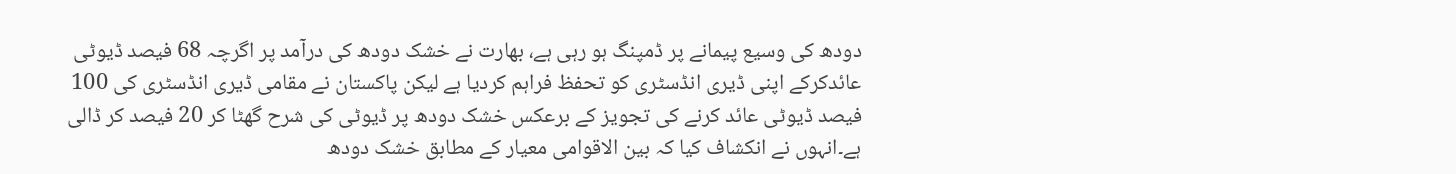دودھ کی وسیع پیمانے پر ڈمپنگ ہو رہی ہے، بھارت نے خشک دودھ کی درآمد پر اگرچہ 68 فیصد ڈیوٹی عائدکرکے اپنی ڈیری انڈسٹری کو تحفظ فراہم کردیا ہے لیکن پاکستان نے مقامی ڈیری انڈسٹری کی 100 فیصد ڈیوٹی عائد کرنے کی تجویز کے برعکس خشک دودھ پر ڈیوٹی کی شرح گھٹا کر 20 فیصد کر ڈالی ہے۔انہوں نے انکشاف کیا کہ بین الاقوامی معیار کے مطابق خشک دودھ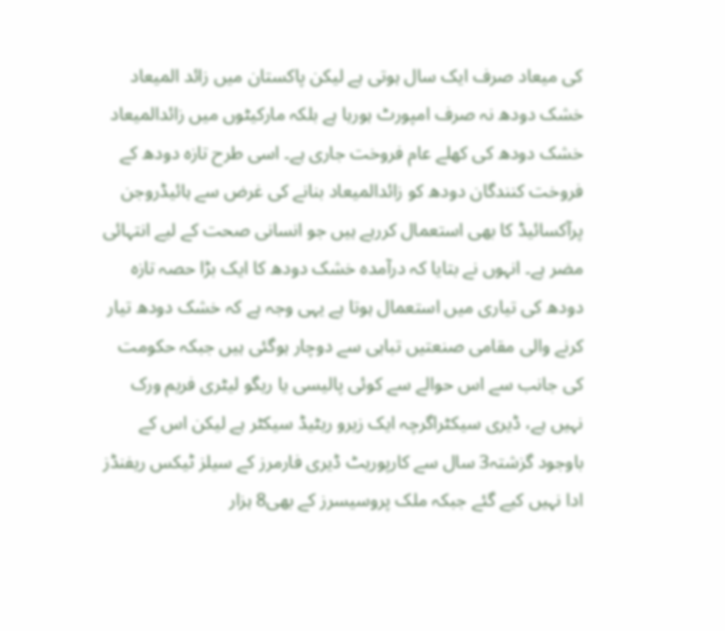کی میعاد صرف ایک سال ہوتی ہے لیکن پاکستان میں زائد المیعاد خشک دودھ نہ صرف امپورٹ ہورہا ہے بلکہ مارکیٹوں میں زائدالمیعاد خشک دودھ کی کھلے عام فروخت جاری ہے۔ اسی طرح تازہ دودھ کے فروخت کنندگان دودھ کو زائدالمیعاد بنانے کی غرض سے ہائیڈروجن پرآکسائیڈ کا بھی استعمال کررہے ہیں جو انسانی صحت کے لیے انتہائی مضر ہے۔ انہوں نے بتایا کہ درآمدہ خشک دودھ کا ایک بڑا حصہ تازہ دودھ کی تیاری میں استعمال ہوتا ہے یہی وجہ ہے کہ خشک دودھ تیار کرنے والی مقامی صنعتیں تباہی سے دوچار ہوگئی ہیں جبکہ حکومت کی جانب سے اس حوالے سے کوئی پالیسی یا ریگو لیٹری فریم ورک نہیں ہے، ڈیری سیکٹراگرچہ ایک زیرو ریٹیڈ سیکٹر ہے لیکن اس کے باوجود گزشتہ3 سال سے کارپوریٹ ڈیری فارمرز کے سیلز ٹیکس ریفنڈز ادا نہیں کیے گئے جبکہ ملک پروسیسرز کے بھی8 ہزار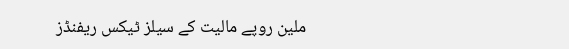ملین روپے مالیت کے سیلز ٹیکس ریفنڈز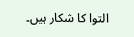التوا کا شکار ہیں۔